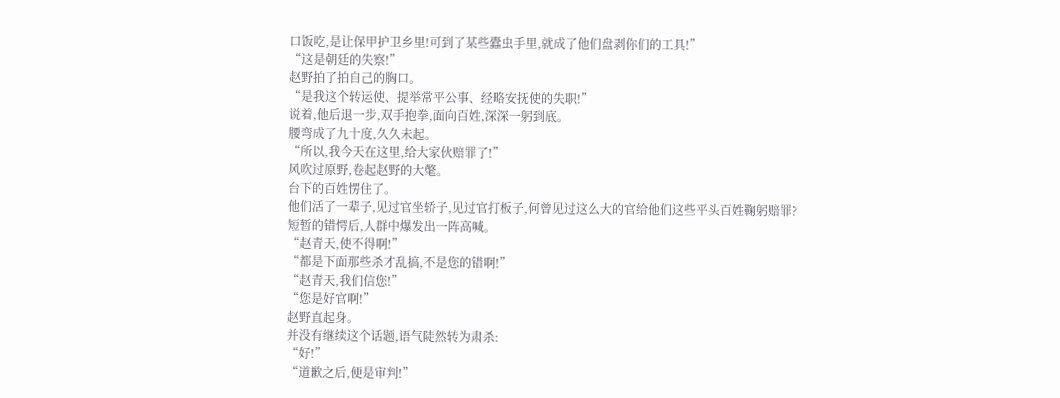口饭吃,是让保甲护卫乡里!可到了某些蠹虫手里,就成了他们盘剥你们的工具!”
“这是朝廷的失察!”
赵野拍了拍自己的胸口。
“是我这个转运使、提举常平公事、经略安抚使的失职!”
说着,他后退一步,双手抱拳,面向百姓,深深一躬到底。
腰弯成了九十度,久久未起。
“所以,我今天在这里,给大家伙赔罪了!”
风吹过原野,卷起赵野的大氅。
台下的百姓愣住了。
他们活了一辈子,见过官坐轿子,见过官打板子,何曾见过这么大的官给他们这些平头百姓鞠躬赔罪?
短暂的错愕后,人群中爆发出一阵高喊。
“赵青天,使不得啊!”
“都是下面那些杀才乱搞,不是您的错啊!”
“赵青天,我们信您!”
“您是好官啊!”
赵野直起身。
并没有继续这个话题,语气陡然转为肃杀:
“好!”
“道歉之后,便是审判!”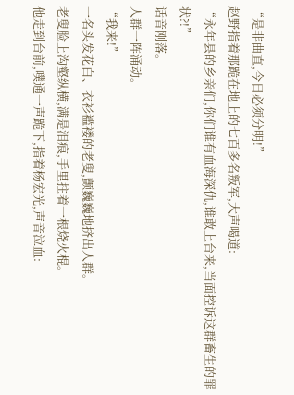“是非曲直,今日必须分明!”
赵野指着那跪在地上的七百多名叛军,大声喝道:
“永年县的乡亲们,你们谁有血海深仇,谁敢上台来,当面控诉这群畜生的罪状?!”
话音刚落。
人群一阵涌动。
“我来!”
一名头发花白、衣衫褴褛的老叟,颤巍巍地挤出人群。
老叟脸上沟壑纵横,满是泪痕,手里拄着一根烧火棍。
他走到台前,噗通一声跪下,指着杨宏光,声音泣血: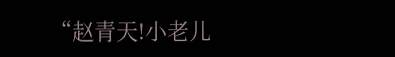“赵青天!小老儿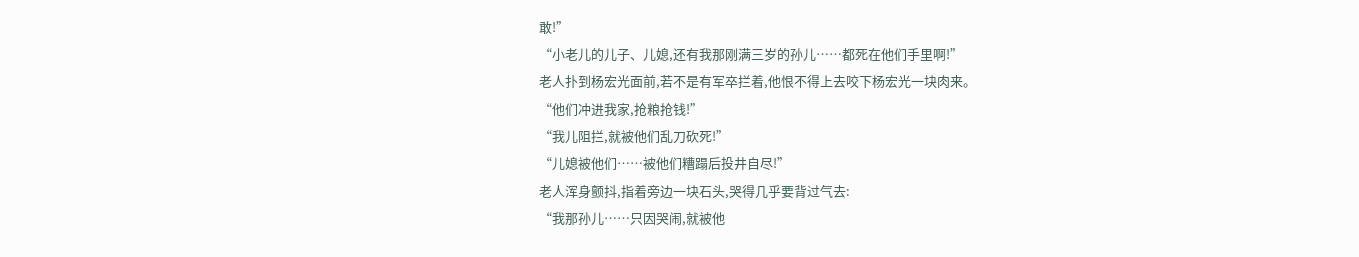敢!”
“小老儿的儿子、儿媳,还有我那刚满三岁的孙儿……都死在他们手里啊!”
老人扑到杨宏光面前,若不是有军卒拦着,他恨不得上去咬下杨宏光一块肉来。
“他们冲进我家,抢粮抢钱!”
“我儿阻拦,就被他们乱刀砍死!”
“儿媳被他们……被他们糟蹋后投井自尽!”
老人浑身颤抖,指着旁边一块石头,哭得几乎要背过气去:
“我那孙儿……只因哭闹,就被他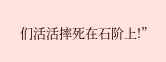们活活摔死在石阶上!”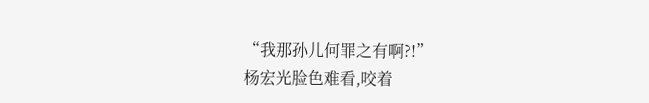“我那孙儿何罪之有啊?!”
杨宏光脸色难看,咬着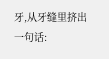牙,从牙缝里挤出一句话: